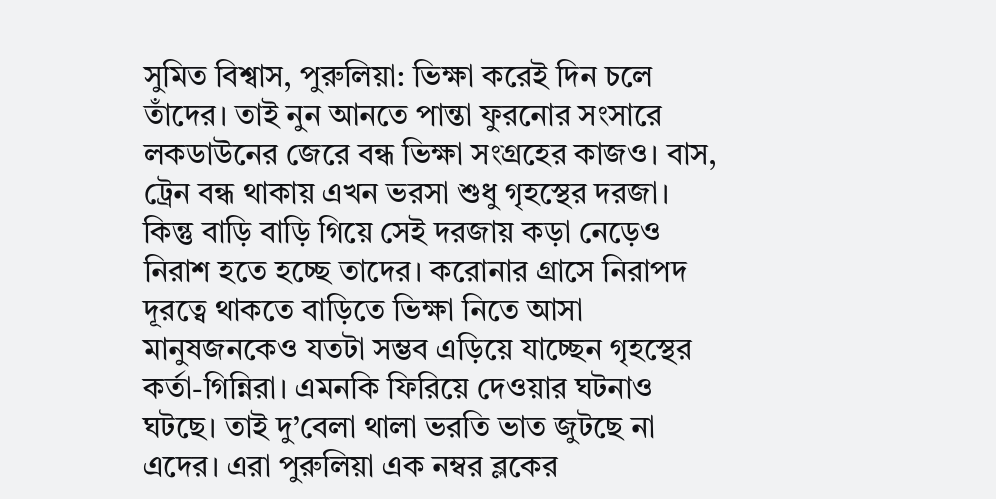সুমিত বিশ্বাস, পুরুলিয়া: ভিক্ষা করেই দিন চলে তাঁদের। তাই নুন আনতে পান্তা ফুরনোর সংসারে লকডাউনের জেরে বন্ধ ভিক্ষা সংগ্রহের কাজও। বাস, ট্রেন বন্ধ থাকায় এখন ভরসা শুধু গৃহস্থের দরজা। কিন্তু বাড়ি বাড়ি গিয়ে সেই দরজায় কড়া নেড়েও নিরাশ হতে হচ্ছে তাদের। করোনার গ্রাসে নিরাপদ দূরত্বে থাকতে বাড়িতে ভিক্ষা নিতে আসা মানুষজনকেও যতটা সম্ভব এড়িয়ে যাচ্ছেন গৃহস্থের কর্তা-গিন্নিরা। এমনকি ফিরিয়ে দেওয়ার ঘটনাও ঘটছে। তাই দু’বেলা থালা ভরতি ভাত জুটছে না
এদের। এরা পুরুলিয়া এক নম্বর ব্লকের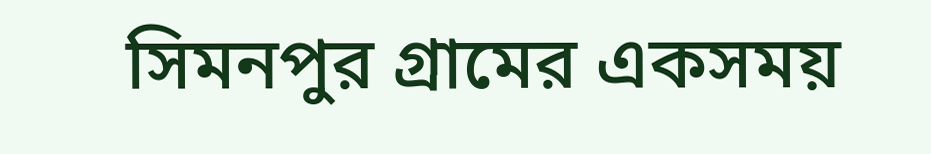সিমনপুর গ্রামের একসময়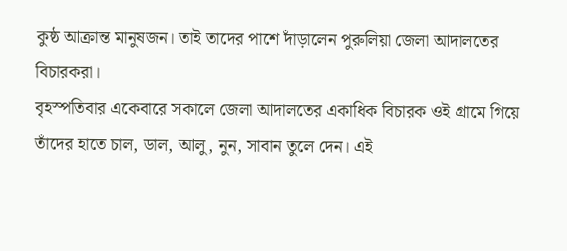কুষ্ঠ আক্রান্ত মানুষজন। তাই তাদের পাশে দাঁড়ালেন পুরুলিয়া জেলা আদালতের বিচারকরা।
বৃহস্পতিবার একেবারে সকালে জেলা আদালতের একাধিক বিচারক ওই গ্রামে গিয়ে তাঁদের হাতে চাল, ডাল, আলু, নুন, সাবান তুলে দেন। এই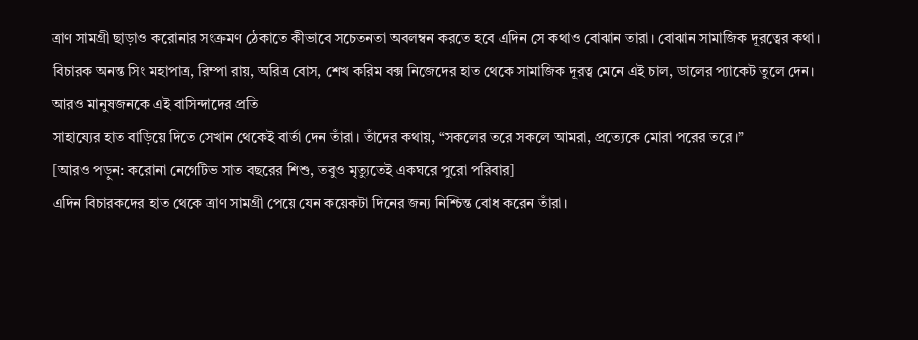ত্রাণ সামগ্রী ছাড়াও করোনার সংক্রমণ ঠেকাতে কীভাবে সচেতনতা অবলম্বন করতে হবে এদিন সে কথাও বোঝান তারা। বোঝান সামাজিক দূরত্বের কথা। বিচারক অনন্ত সিং মহাপাত্র, রিম্পা রায়, অরিত্র বোস, শেখ করিম বক্স নিজেদের হাত থেকে সামাজিক দূরত্ব মেনে এই চাল, ডালের প্যাকেট তুলে দেন। আরও মানুষজনকে এই বাসিন্দাদের প্রতি
সাহায্যের হাত বাড়িয়ে দিতে সেখান থেকেই বার্তা দেন তাঁরা। তাঁদের কথায়, “সকলের তরে সকলে আমরা, প্রত্যেকে মোরা পরের তরে।”
[আরও পড়ুন: করোনা নেগেটিভ সাত বছরের শিশু, তবুও মৃত্যুতেই একঘরে পুরো পরিবার]
এদিন বিচারকদের হাত থেকে ত্রাণ সামগ্রী পেয়ে যেন কয়েকটা দিনের জন্য নিশ্চিন্ত বোধ করেন তাঁরা।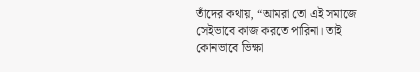তাঁদের কথায়, “আমরা তো এই সমাজে সেইভাবে কাজ করতে পারিনা। তাই কোনভাবে ভিক্ষা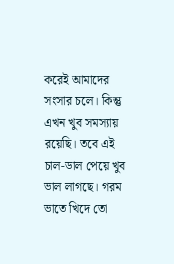করেই আমাদের সংসার চলে। কিন্তু এখন খুব সমস্যায় রয়েছি। তবে এই চাল-ডাল পেয়ে খুব ভাল লাগছে। গরম ভাতে খিদে তো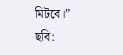মিটবে।”
ছবি: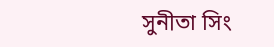সুনীতা সিং